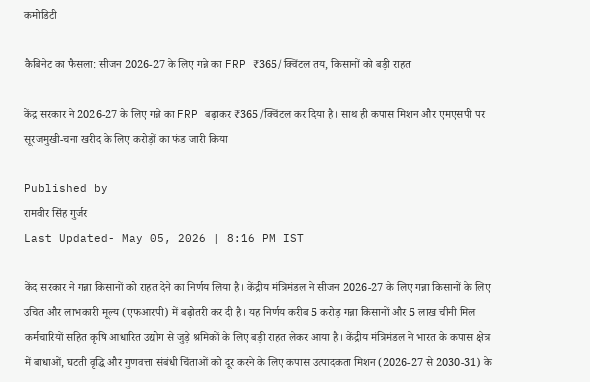कमोडिटी

कैबिनेट का फैसला: सीजन 2026-27 के लिए गन्ने का FRP ₹365/क्विंटल तय, किसानों को बड़ी राहत

केंद्र सरकार ने 2026-27 के लिए गन्ने का FRP बढ़ाकर ₹365/क्विंटल कर दिया है। साथ ही कपास मिशन और एमएसपी पर सूरजमुखी-चना खरीद के लिए करोड़ों का फंड जारी किया

Published by
रामवीर सिंह गुर्जर
Last Updated- May 05, 2026 | 8:16 PM IST

केंद सरकार ने गन्ना किसानों को राहत देने का निर्णय लिया है। केंद्रीय मंत्रिमंडल ने सीजन 2026-27 के लिए गन्ना किसानों के लिए उचित और लाभकारी मूल्य (एफआरपी) में बढ़ोतरी कर दी है। यह निर्णय करीब 5 करोड़ गन्ना किसानों और 5 लाख चीनी मिल कर्मचारियों सहित कृषि आधारित उद्योग से जुड़े श्रमिकों के लिए बड़ी राहत लेकर आया है। केंद्रीय मंत्रिमंडल ने भारत के कपास क्षेत्र में बाधाओं, घटती वृद्धि और गुणवत्ता संबंधी चिंताओं को दूर करने के लिए कपास उत्पादकता मिशन (2026-27 से 2030-31) के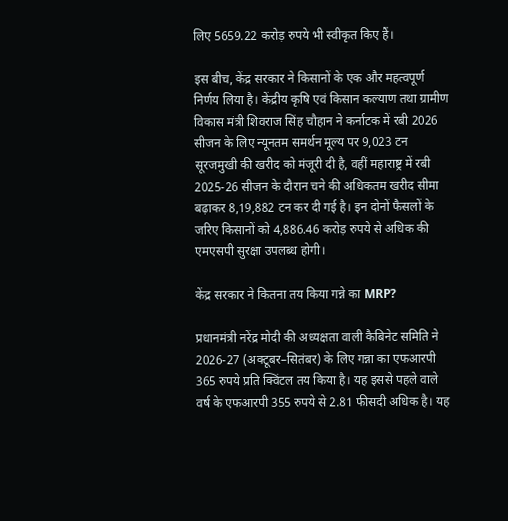लिए 5659.22 करोड़ रुपये भी स्वीकृत किए हैं।

इस बीच, केंद्र सरकार ने किसानों के एक और महत्वपूर्ण निर्णय लिया है। केंद्रीय कृषि एवं किसान कल्याण तथा ग्रामीण विकास मंत्री शिवराज सिंह चौहान ने कर्नाटक में रबी 2026 सीजन के लिए न्यूनतम समर्थन मूल्य पर 9,023 टन सूरजमुखी की खरीद को मंजूरी दी है, वहीं महाराष्ट्र में रबी 2025-26 सीजन के दौरान चने की अधिकतम खरीद सीमा बढ़ाकर 8,19,882 टन कर दी गई है। इन दोनों फैसलों के जरिए किसानों को 4,886.46 करोड़ रुपये से अधिक की एमएसपी सुरक्षा उपलब्ध होगी।

केंद्र सरकार ने कितना तय किया गन्ने का MRP?

प्रधानमंत्री नरेंद्र मोदी की अध्यक्षता वाली कैबिनेट समिति ने 2026-27 (अक्टूबर–सितंबर) के लिए गन्ना का एफआरपी 365 रुपये प्रति क्विंटल तय किया है। यह इससे पहले वाले वर्ष के एफआरपी 355 रुपये से 2.81 फीसदी अधिक है। यह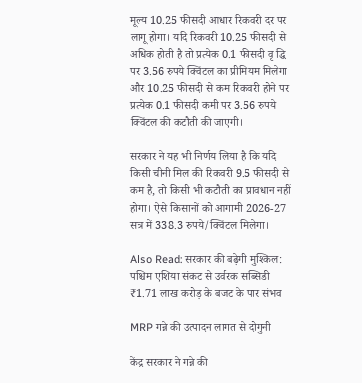मूल्य 10.25 फीसदी आधार रिकवरी दर पर लागू होगा। यदि रिकवरी 10.25 फीसदी से अधिक होती है तो प्रत्येक 0.1 फीसदी वृ द्धि पर 3.56 रुपये क्विंटल का प्रीमियम मिलेगा और 10.25 फीसदी से कम रिकवरी होने पर प्रत्येक 0.1 फीसदी कमी पर 3.56 रुपये क्विंटल की कटौती की जाएगी।

सरकार ने यह भी निर्णय लिया है कि यदि किसी चीनी मिल की रिकवरी 9.5 फीसदी से कम है, तो किसी भी कटौती का प्रावधान नहीं होगा। ऐसे किसानों को आगामी 2026-27 सत्र में 338.3 रुपये/क्विंटल मिलेगा।

Also Read: सरकार की बढ़ेगी मुश्किल: पश्चिम एशिया संकट से उर्वरक सब्सिडी ₹1.71 लाख करोड़ के बजट के पार संभव

MRP गन्ने की उत्पादन लागत से दोगुनी

केंद्र सरकार ने गन्ने की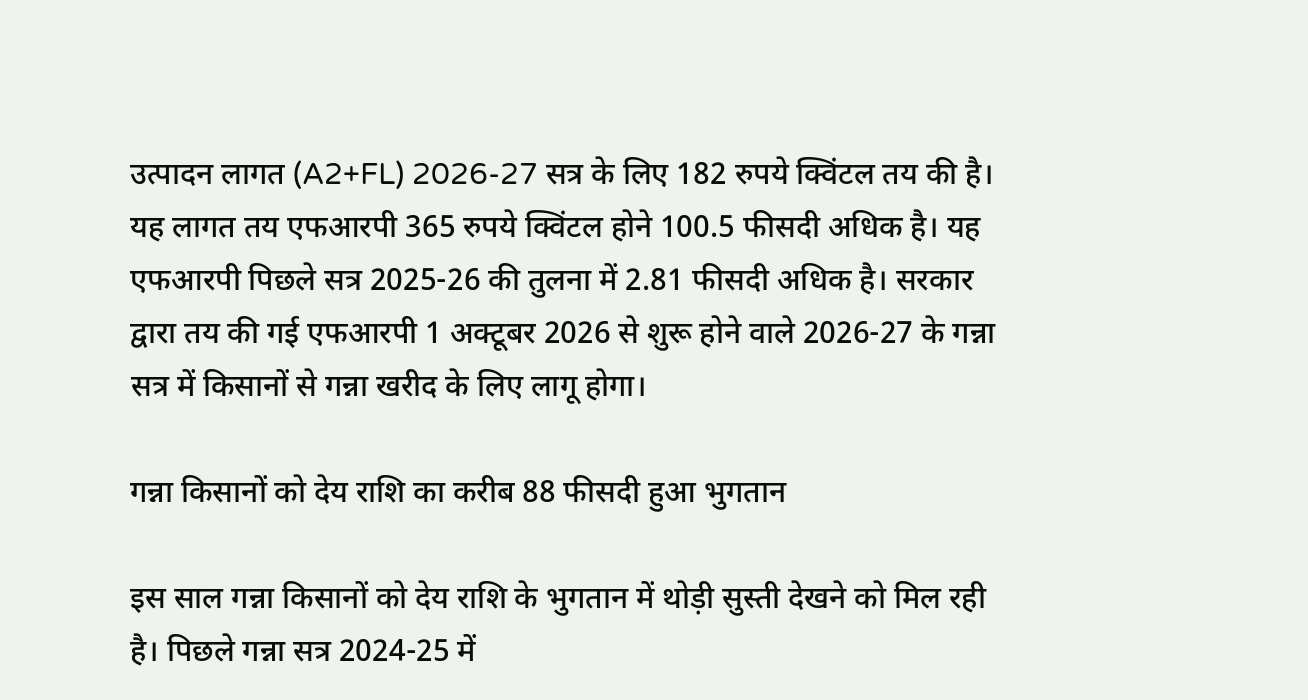उत्पादन लागत (A2+FL) 2026-27 सत्र के लिए 182 रुपये क्विंटल तय की है। यह लागत तय एफआरपी 365 रुपये क्विंटल होने 100.5 फीसदी अधिक है। यह एफआरपी पिछले सत्र 2025-26 की तुलना में 2.81 फीसदी अधिक है। सरकार द्वारा तय की गई एफआरपी 1 अक्टूबर 2026 से शुरू होने वाले 2026-27 के गन्ना सत्र में किसानों से गन्ना खरीद के लिए लागू होगा।

गन्ना किसानों को देय राशि का करीब 88 फीसदी हुआ भुगतान

इस साल गन्ना किसानों को देय राशि के भुगतान में थोड़ी सुस्ती देखने को मिल रही है। पिछले गन्ना सत्र 2024-25 में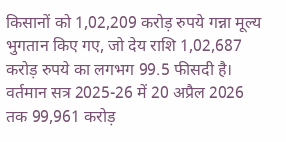किसानों को 1,02,209 करोड़ रुपये गन्ना मूल्य भुगतान किए गए, जो देय राशि 1,02,687 करोड़ रुपये का लगभग 99.5 फीसदी है। वर्तमान सत्र 2025-26 में 20 अप्रैल 2026 तक 99,961 करोड़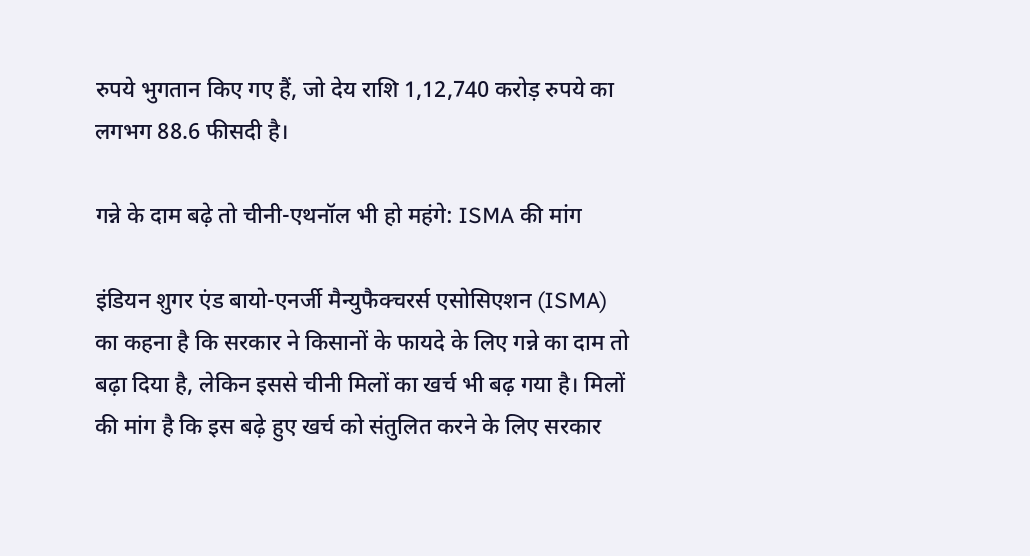रुपये भुगतान किए गए हैं, जो देय राशि 1,12,740 करोड़ रुपये का लगभग 88.6 फीसदी है।

गन्ने के दाम बढ़े तो चीनी-एथनॉल भी हो महंगे: ISMA की मांग

इंडियन शुगर एंड बायो-एनर्जी मैन्युफैक्चरर्स एसोसिएशन (ISMA) का कहना है कि सरकार ने किसानों के फायदे के लिए गन्ने का दाम तो बढ़ा दिया है, लेकिन इससे चीनी मिलों का खर्च भी बढ़ गया है। मिलों की मांग है कि इस बढ़े हुए खर्च को संतुलित करने के लिए सरकार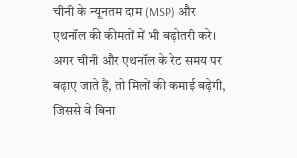चीनी के न्यूनतम दाम (MSP) और एथनॉल की कीमतों में भी बढ़ोतरी करे। अगर चीनी और एथनॉल के रेट समय पर बढ़ाए जाते हैं, तो मिलों की कमाई बढ़ेगी, जिससे वे बिना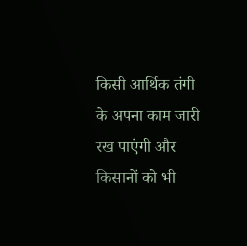किसी आर्थिक तंगी के अपना काम जारी रख पाएंगी और किसानों को भी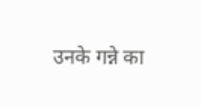उनके गन्ने का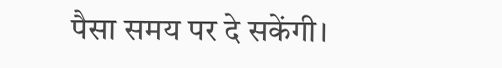पैसा समय पर दे सकेंगी।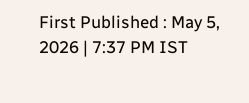First Published : May 5, 2026 | 7:37 PM IST